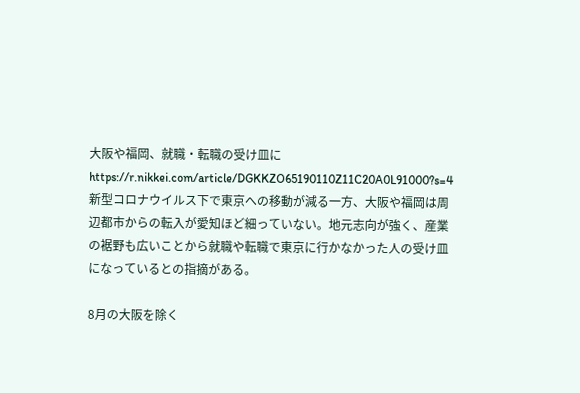大阪や福岡、就職・転職の受け皿に
https://r.nikkei.com/article/DGKKZO65190110Z11C20A0L91000?s=4
新型コロナウイルス下で東京への移動が減る一方、大阪や福岡は周辺都市からの転入が愛知ほど細っていない。地元志向が強く、産業の裾野も広いことから就職や転職で東京に行かなかった人の受け皿になっているとの指摘がある。

8月の大阪を除く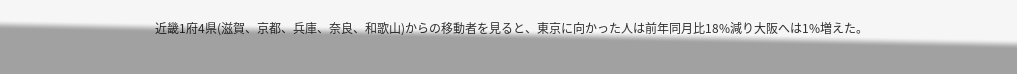近畿1府4県(滋賀、京都、兵庫、奈良、和歌山)からの移動者を見ると、東京に向かった人は前年同月比18%減り大阪へは1%増えた。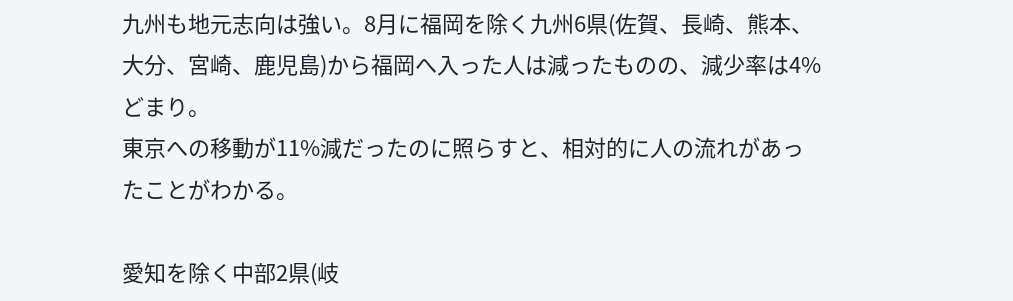九州も地元志向は強い。8月に福岡を除く九州6県(佐賀、長崎、熊本、大分、宮崎、鹿児島)から福岡へ入った人は減ったものの、減少率は4%どまり。
東京への移動が11%減だったのに照らすと、相対的に人の流れがあったことがわかる。

愛知を除く中部2県(岐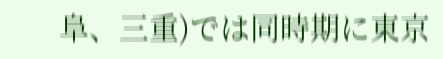阜、三重)では同時期に東京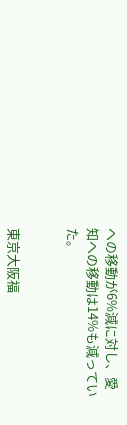への移動が6%減に対し、愛知への移動は14%も減っていた。


東京大阪福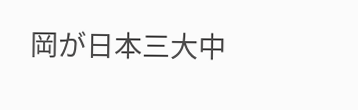岡が日本三大中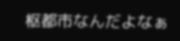枢都市なんだよなぁ